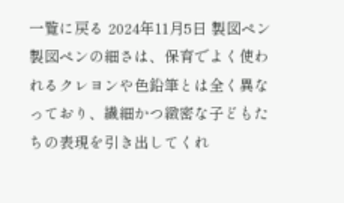一覧に戻る 2024年11月5日 製図ペン 製図ペンの細さは、保育でよく使われるクレヨンや色鉛筆とは全く異なっており、繊細かつ緻密な子どもたちの表現を引き出してくれ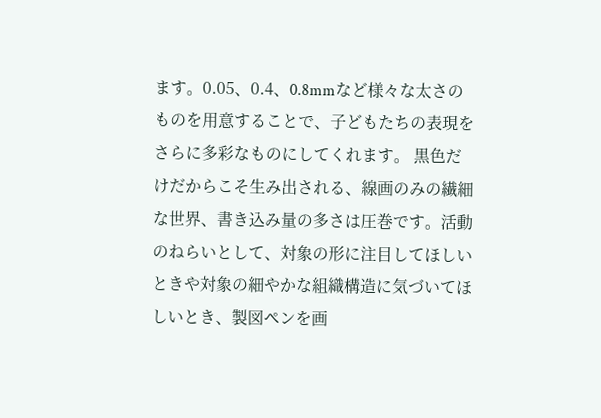ます。0.05、0.4、0.8mmなど様々な太さのものを用意することで、子どもたちの表現をさらに多彩なものにしてくれます。 黒色だけだからこそ生み出される、線画のみの繊細な世界、書き込み量の多さは圧巻です。活動のねらいとして、対象の形に注目してほしいときや対象の細やかな組織構造に気づいてほしいとき、製図ペンを画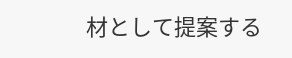材として提案する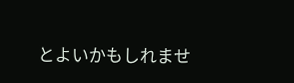とよいかもしれませ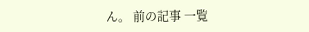ん。 前の記事 一覧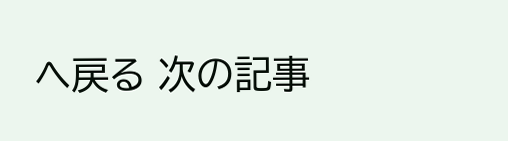へ戻る 次の記事